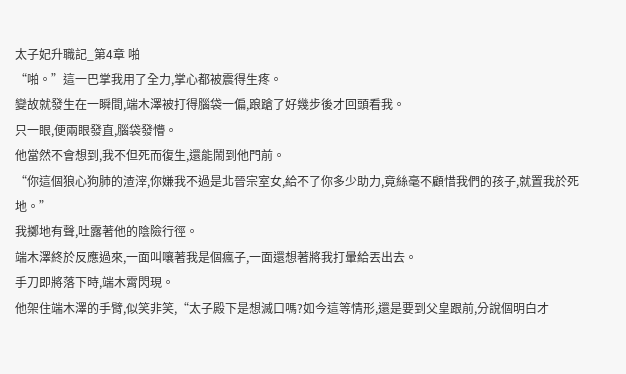太子妃升職記_第4章 啪
“啪。”這一巴掌我用了全力,掌心都被震得生疼。
變故就發生在一瞬間,端木澤被打得腦袋一偏,踉蹌了好幾步後才回頭看我。
只一眼,便兩眼發直,腦袋發懵。
他當然不會想到,我不但死而復生,還能鬧到他門前。
“你這個狼心狗肺的渣滓,你嫌我不過是北晉宗室女,給不了你多少助力,竟絲毫不顧惜我們的孩子,就置我於死地。”
我擲地有聲,吐露著他的陰險行徑。
端木澤終於反應過來,一面叫嚷著我是個瘋子,一面還想著將我打暈給丟出去。
手刀即將落下時,端木霄閃現。
他架住端木澤的手臂,似笑非笑,“太子殿下是想滅口嗎?如今這等情形,還是要到父皇跟前,分說個明白才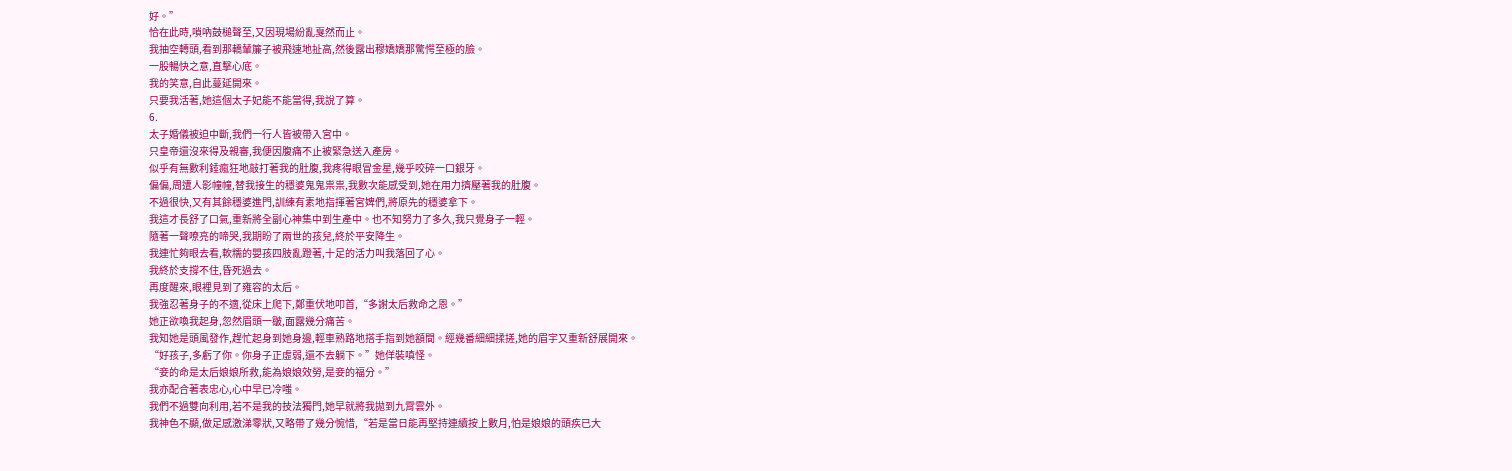好。”
恰在此時,嗩吶鼓槌聲至,又因現場紛亂戛然而止。
我抽空轉頭,看到那轎輦簾子被飛速地扯高,然後露出穆嬌嬌那驚愕至極的臉。
一股暢快之意,直擊心底。
我的笑意,自此蔓延開來。
只要我活著,她這個太子妃能不能當得,我說了算。
6.
太子婚儀被迫中斷,我們一行人皆被帶入宮中。
只皇帝還沒來得及親審,我便因腹痛不止被緊急送入產房。
似乎有無數利錘瘋狂地敲打著我的肚腹,我疼得眼冒金星,幾乎咬碎一口銀牙。
偏偏,周遭人影幢幢,替我接生的穩婆鬼鬼祟祟,我數次能感受到,她在用力擠壓著我的肚腹。
不過很快,又有其餘穩婆進門,訓練有素地指揮著宮婢們,將原先的穩婆拿下。
我這才長舒了口氣,重新將全副心神集中到生產中。也不知努力了多久,我只覺身子一輕。
隨著一聲嘹亮的啼哭,我期盼了兩世的孩兒,終於平安降生。
我連忙夠眼去看,軟糯的嬰孩四肢亂蹬著,十足的活力叫我落回了心。
我終於支撐不住,昏死過去。
再度醒來,眼裡見到了雍容的太后。
我強忍著身子的不適,從床上爬下,鄭重伏地叩首,“多謝太后救命之恩。”
她正欲喚我起身,忽然眉頭一皺,面露幾分痛苦。
我知她是頭風發作,趕忙起身到她身邊,輕車熟路地搭手指到她額間。經幾番細細揉搓,她的眉宇又重新舒展開來。
“好孩子,多虧了你。你身子正虛弱,還不去躺下。”她佯裝嗔怪。
“妾的命是太后娘娘所救,能為娘娘效勞,是妾的福分。”
我亦配合著表忠心,心中早已冷嗤。
我們不過雙向利用,若不是我的技法獨門,她早就將我拋到九霄雲外。
我神色不顯,做足感激涕零狀,又略帶了幾分惋惜,“若是當日能再堅持連續按上數月,怕是娘娘的頭疾已大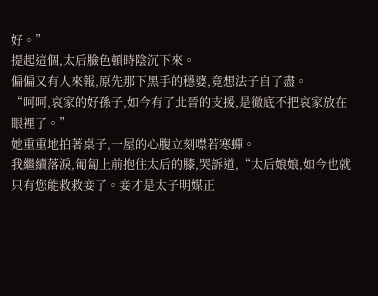好。”
提起這個,太后臉色頓時陰沉下來。
偏偏又有人來報,原先那下黑手的穩婆,竟想法子自了盡。
“呵呵,哀家的好孫子,如今有了北晉的支援,是徹底不把哀家放在眼裡了。”
她重重地拍著桌子,一屋的心腹立刻噤若寒蟬。
我繼續落淚,匍匐上前抱住太后的膝,哭訴道,“太后娘娘,如今也就只有您能救救妾了。妾才是太子明媒正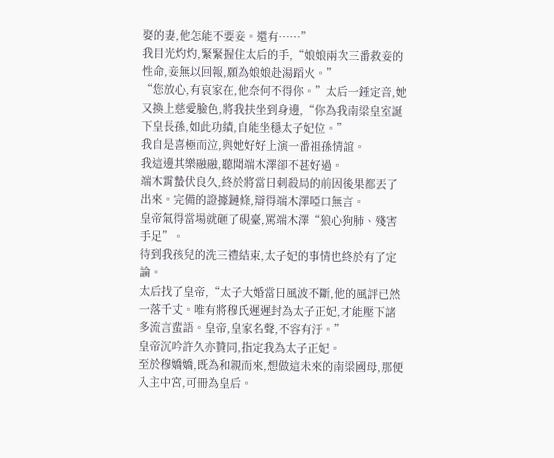娶的妻,他怎能不要妾。還有……”
我目光灼灼,緊緊握住太后的手,“娘娘兩次三番救妾的性命,妾無以回報,願為娘娘赴湯蹈火。”
“您放心,有哀家在,他奈何不得你。”太后一錘定音,她又換上慈愛臉色,將我扶坐到身邊,“你為我南梁皇室誕下皇長孫,如此功績,自能坐穩太子妃位。”
我自是喜極而泣,與她好好上演一番祖孫情誼。
我這邊其樂融融,聽聞端木澤卻不甚好過。
端木霄蟄伏良久,終於將當日刺殺局的前因後果都丟了出來。完備的證據鏈條,辯得端木澤啞口無言。
皇帝氣得當場就砸了硯臺,罵端木澤“狼心狗肺、殘害手足”。
待到我孩兒的洗三禮結束,太子妃的事情也終於有了定論。
太后找了皇帝,“太子大婚當日風波不斷,他的風評已然一落千丈。唯有將穆氏遲遲封為太子正妃,才能壓下諸多流言蜚語。皇帝,皇家名聲,不容有汙。”
皇帝沉吟許久亦贊同,指定我為太子正妃。
至於穆嬌嬌,既為和親而來,想做這未來的南梁國母,那便入主中宮,可冊為皇后。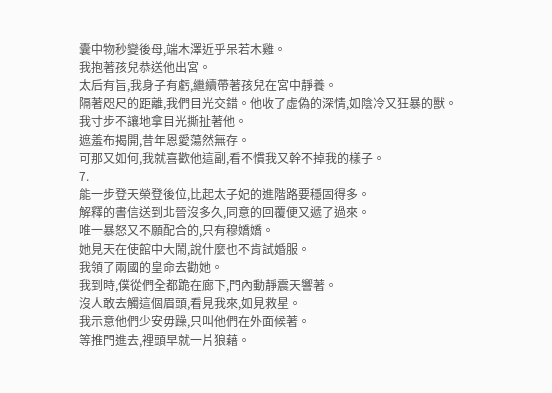囊中物秒變後母,端木澤近乎呆若木雞。
我抱著孩兒恭送他出宮。
太后有旨,我身子有虧,繼續帶著孩兒在宮中靜養。
隔著咫尺的距離,我們目光交錯。他收了虛偽的深情,如陰冷又狂暴的獸。
我寸步不讓地拿目光撕扯著他。
遮羞布揭開,昔年恩愛蕩然無存。
可那又如何,我就喜歡他這副,看不慣我又幹不掉我的樣子。
7.
能一步登天榮登後位,比起太子妃的進階路要穩固得多。
解釋的書信送到北晉沒多久,同意的回覆便又遞了過來。
唯一暴怒又不願配合的,只有穆嬌嬌。
她見天在使館中大鬧,說什麼也不肯試婚服。
我領了兩國的皇命去勸她。
我到時,僕從們全都跪在廊下,門內動靜震天響著。
沒人敢去觸這個眉頭,看見我來,如見救星。
我示意他們少安毋躁,只叫他們在外面候著。
等推門進去,裡頭早就一片狼藉。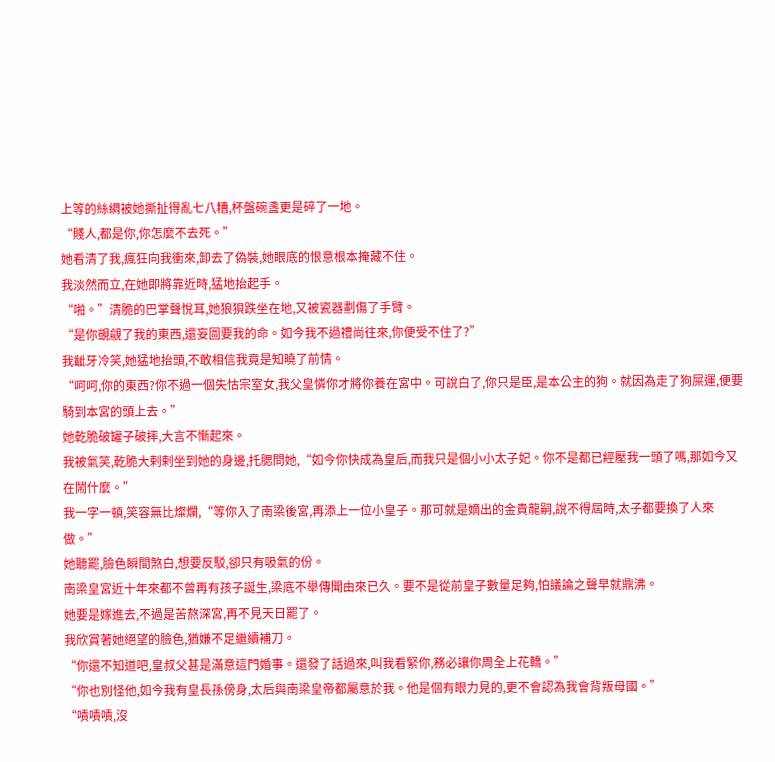上等的絲綢被她撕扯得亂七八糟,杯盤碗盞更是碎了一地。
“賤人,都是你,你怎麼不去死。”
她看清了我,瘋狂向我衝來,卸去了偽裝,她眼底的恨意根本掩藏不住。
我淡然而立,在她即將靠近時,猛地抬起手。
“啪。”清脆的巴掌聲悅耳,她狼狽跌坐在地,又被瓷器劃傷了手臂。
“是你覬覦了我的東西,還妄圖要我的命。如今我不過禮尚往來,你便受不住了?”
我齜牙冷笑,她猛地抬頭,不敢相信我竟是知曉了前情。
“呵呵,你的東西?你不過一個失怙宗室女,我父皇憐你才將你養在宮中。可說白了,你只是臣,是本公主的狗。就因為走了狗屎運,便要騎到本宮的頭上去。”
她乾脆破罐子破摔,大言不慚起來。
我被氣笑,乾脆大剌剌坐到她的身邊,托腮問她,“如今你快成為皇后,而我只是個小小太子妃。你不是都已經壓我一頭了嗎,那如今又在鬧什麼。”
我一字一頓,笑容無比燦爛,“等你入了南梁後宮,再添上一位小皇子。那可就是嫡出的金貴龍嗣,說不得屆時,太子都要換了人來做。”
她聽罷,臉色瞬間煞白,想要反駁,卻只有吸氣的份。
南梁皇宮近十年來都不曾再有孩子誕生,梁底不舉傳聞由來已久。要不是從前皇子數量足夠,怕議論之聲早就鼎沸。
她要是嫁進去,不過是苦熬深宮,再不見天日罷了。
我欣賞著她絕望的臉色,猶嫌不足繼續補刀。
“你還不知道吧,皇叔父甚是滿意這門婚事。還發了話過來,叫我看緊你,務必讓你周全上花轎。”
“你也別怪他,如今我有皇長孫傍身,太后與南梁皇帝都屬意於我。他是個有眼力見的,更不會認為我會背叛母國。”
“嘖嘖嘖,沒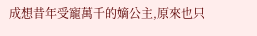成想昔年受寵萬千的嫡公主,原來也只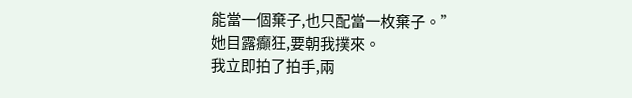能當一個棄子,也只配當一枚棄子。”
她目露癲狂,要朝我撲來。
我立即拍了拍手,兩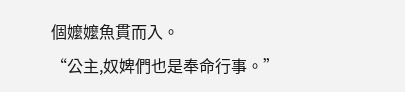個嬤嬤魚貫而入。
“公主,奴婢們也是奉命行事。”